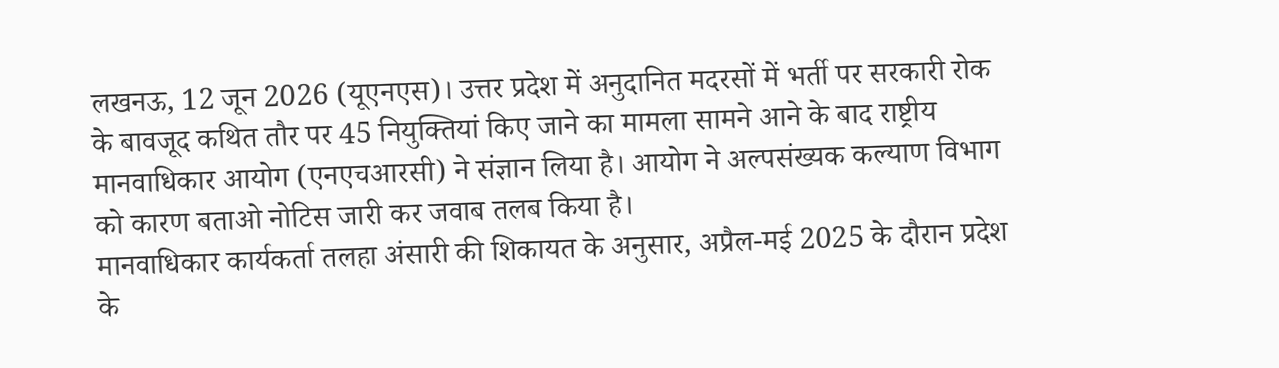लखनऊ, 12 जून 2026 (यूएनएस)। उत्तर प्रदेश में अनुदानित मदरसों में भर्ती पर सरकारी रोक के बावजूद कथित तौर पर 45 नियुक्तियां किए जाने का मामला सामने आने के बाद राष्ट्रीय मानवाधिकार आयोग (एनएचआरसी) ने संज्ञान लिया है। आयोग ने अल्पसंख्यक कल्याण विभाग को कारण बताओ नोटिस जारी कर जवाब तलब किया है।
मानवाधिकार कार्यकर्ता तलहा अंसारी की शिकायत के अनुसार, अप्रैल-मई 2025 के दौरान प्रदेश के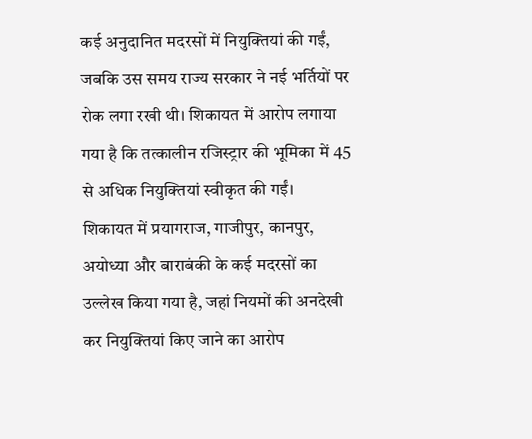कई अनुदानित मदरसों में नियुक्तियां की गईं, जबकि उस समय राज्य सरकार ने नई भर्तियों पर रोक लगा रखी थी। शिकायत में आरोप लगाया गया है कि तत्कालीन रजिस्ट्रार की भूमिका में 45 से अधिक नियुक्तियां स्वीकृत की गईं।
शिकायत में प्रयागराज, गाजीपुर, कानपुर, अयोध्या और बाराबंकी के कई मदरसों का उल्लेख किया गया है, जहां नियमों की अनदेखी कर नियुक्तियां किए जाने का आरोप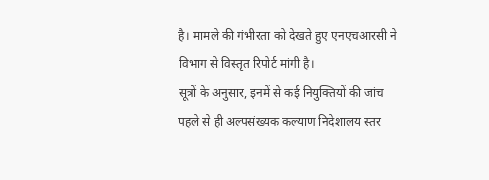है। मामले की गंभीरता को देखते हुए एनएचआरसी ने विभाग से विस्तृत रिपोर्ट मांगी है।
सूत्रों के अनुसार, इनमें से कई नियुक्तियों की जांच पहले से ही अल्पसंख्यक कल्याण निदेशालय स्तर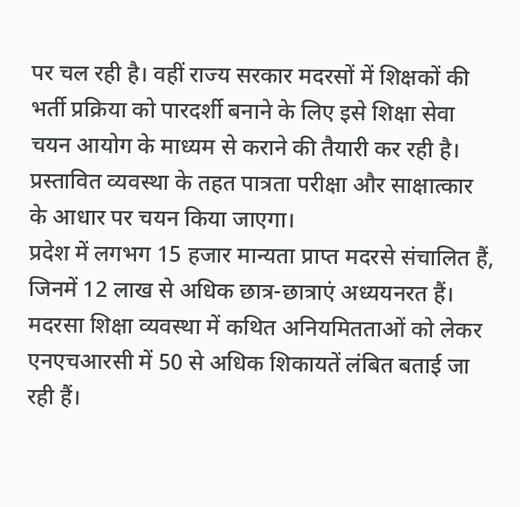पर चल रही है। वहीं राज्य सरकार मदरसों में शिक्षकों की भर्ती प्रक्रिया को पारदर्शी बनाने के लिए इसे शिक्षा सेवा चयन आयोग के माध्यम से कराने की तैयारी कर रही है। प्रस्तावित व्यवस्था के तहत पात्रता परीक्षा और साक्षात्कार के आधार पर चयन किया जाएगा।
प्रदेश में लगभग 15 हजार मान्यता प्राप्त मदरसे संचालित हैं, जिनमें 12 लाख से अधिक छात्र-छात्राएं अध्ययनरत हैं। मदरसा शिक्षा व्यवस्था में कथित अनियमितताओं को लेकर एनएचआरसी में 50 से अधिक शिकायतें लंबित बताई जा रही हैं।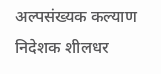अल्पसंख्यक कल्याण निदेशक शीलधर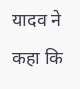यादव ने कहा कि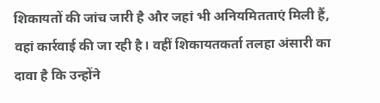शिकायतों की जांच जारी है और जहां भी अनियमितताएं मिली हैं, वहां कार्रवाई की जा रही है। वहीं शिकायतकर्ता तलहा अंसारी का दावा है कि उन्होंने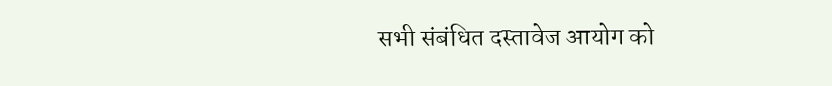सभी संबंधित दस्तावेज आयोग को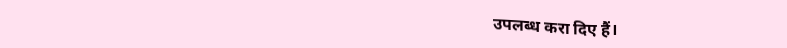उपलब्ध करा दिए हैं।